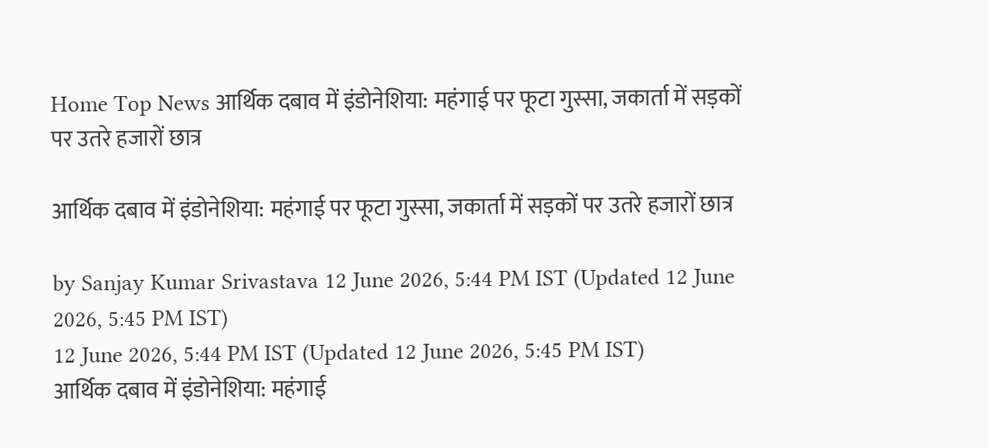Home Top News आर्थिक दबाव में इंडोनेशिया: महंगाई पर फूटा गुस्सा, जकार्ता में सड़कों पर उतरे हजारों छात्र

आर्थिक दबाव में इंडोनेशिया: महंगाई पर फूटा गुस्सा, जकार्ता में सड़कों पर उतरे हजारों छात्र

by Sanjay Kumar Srivastava 12 June 2026, 5:44 PM IST (Updated 12 June 2026, 5:45 PM IST)
12 June 2026, 5:44 PM IST (Updated 12 June 2026, 5:45 PM IST)
आर्थिक दबाव में इंडोनेशिया: महंगाई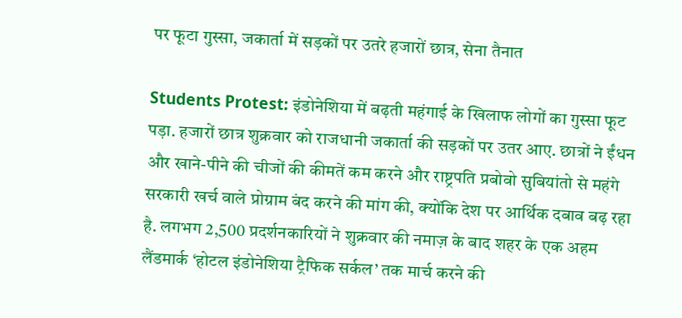पर फूटा गुस्सा, जकार्ता में सड़कों पर उतरे हजारों छात्र, सेना तैनात

Students Protest: इंडोनेशिया में बढ़ती महंगाई के खिलाफ लोगों का गुस्सा फूट पड़ा. हजारों छात्र शुक्रवार को राजधानी जकार्ता की सड़कों पर उतर आए. छात्रों ने ईंधन और खाने-पीने की चीजों की कीमतें कम करने और राष्ट्रपति प्रबोवो सुबियांतो से महंगे सरकारी खर्च वाले प्रोग्राम बंद करने की मांग की, क्योंकि देश पर आर्थिक दबाव बढ़ रहा है. लगभग 2,500 प्रदर्शनकारियों ने शुक्रवार की नमाज़ के बाद शहर के एक अहम लैंडमार्क ‘होटल इंडोनेशिया ट्रैफिक सर्कल’ तक मार्च करने की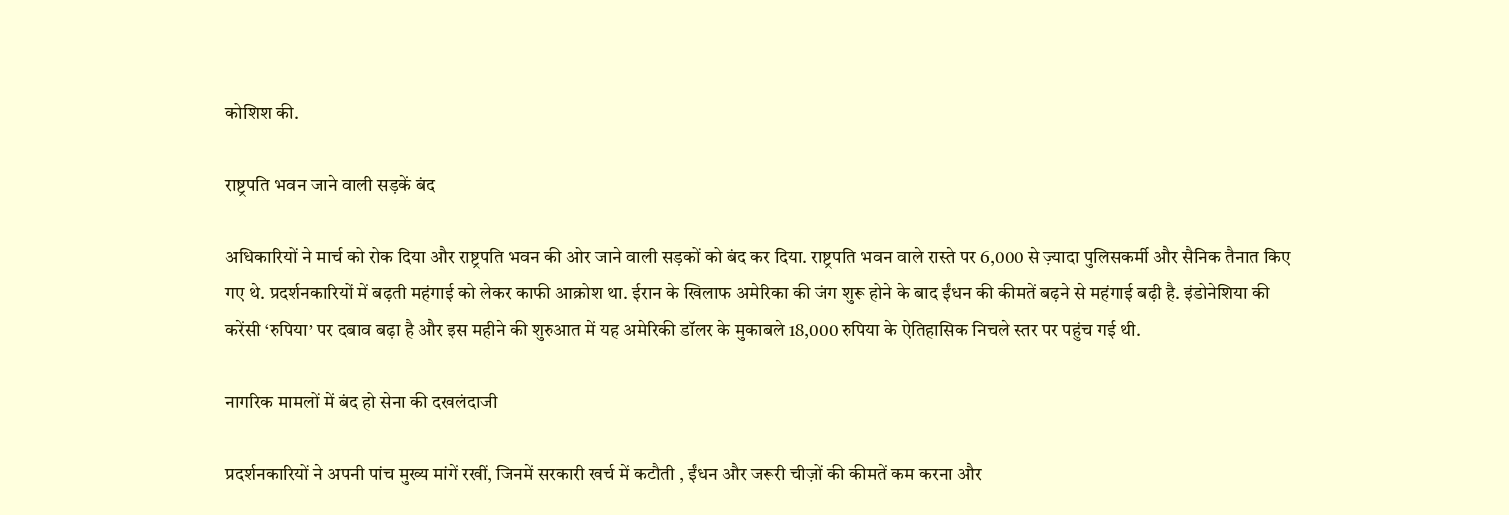कोशिश की.

राष्ट्रपति भवन जाने वाली सड़कें बंद

अधिकारियों ने मार्च को रोक दिया और राष्ट्रपति भवन की ओर जाने वाली सड़कों को बंद कर दिया. राष्ट्रपति भवन वाले रास्ते पर 6,000 से ज़्यादा पुलिसकर्मी और सैनिक तैनात किए गए थे. प्रदर्शनकारियों में बढ़ती महंगाई को लेकर काफी आक्रोश था. ईरान के खिलाफ अमेरिका की जंग शुरू होने के बाद ईंधन की कीमतें बढ़ने से महंगाई बढ़ी है. इंडोनेशिया की करेंसी ‘रुपिया’ पर दबाव बढ़ा है और इस महीने की शुरुआत में यह अमेरिकी डॉलर के मुकाबले 18,000 रुपिया के ऐतिहासिक निचले स्तर पर पहुंच गई थी.

नागरिक मामलों में बंद हो सेना की दखलंदाजी

प्रदर्शनकारियों ने अपनी पांच मुख्य मांगें रखीं, जिनमें सरकारी खर्च में कटौती , ईंधन और जरूरी चीज़ों की कीमतें कम करना और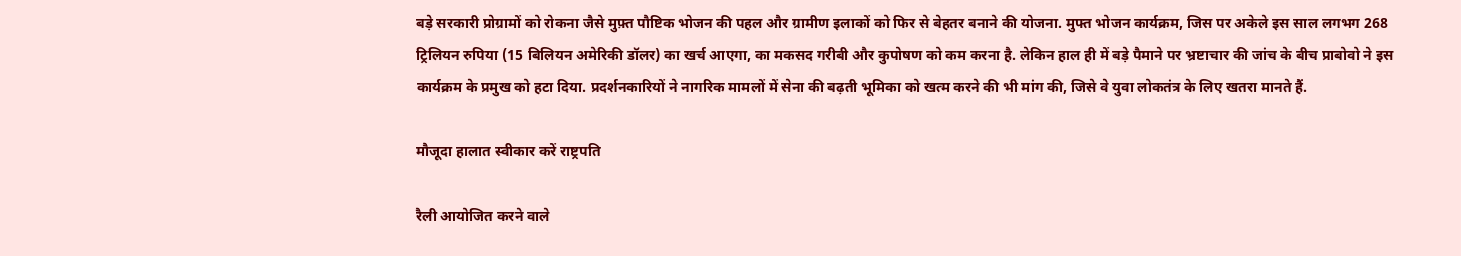बड़े सरकारी प्रोग्रामों को रोकना जैसे मुफ़्त पौष्टिक भोजन की पहल और ग्रामीण इलाकों को फिर से बेहतर बनाने की योजना. मुफ्त भोजन कार्यक्रम, जिस पर अकेले इस साल लगभग 268 ट्रिलियन रुपिया (15 बिलियन अमेरिकी डॉलर) का खर्च आएगा, का मकसद गरीबी और कुपोषण को कम करना है. लेकिन हाल ही में बड़े पैमाने पर भ्रष्टाचार की जांच के बीच प्राबोवो ने इस कार्यक्रम के प्रमुख को हटा दिया. प्रदर्शनकारियों ने नागरिक मामलों में सेना की बढ़ती भूमिका को खत्म करने की भी मांग की, जिसे वे युवा लोकतंत्र के लिए खतरा मानते हैं.

मौजूदा हालात स्वीकार करें राष्ट्रपति

रैली आयोजित करने वाले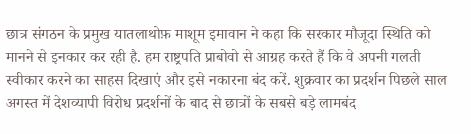छात्र संगठन के प्रमुख यातलाथोफ़ माशूम इमावान ने कहा कि सरकार मौजूदा स्थिति को मानने से इनकार कर रही है. हम राष्ट्रपति प्राबोवो से आग्रह करते हैं कि वे अपनी गलती स्वीकार करने का साहस दिखाएं और इसे नकारना बंद करें. शुक्रवार का प्रदर्शन पिछले साल अगस्त में देशव्यापी विरोध प्रदर्शनों के बाद से छात्रों के सबसे बड़े लामबंद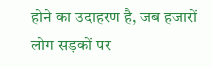होने का उदाहरण है, जब हजारों लोग सड़कों पर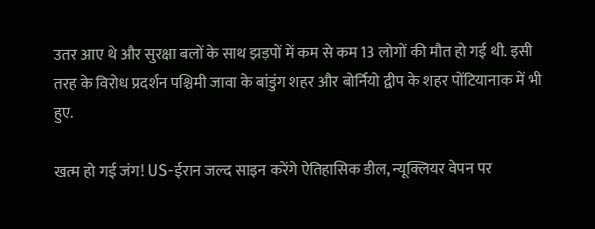उतर आए थे और सुरक्षा बलों के साथ झड़पों में कम से कम 13 लोगों की मौत हो गई थी. इसी तरह के विरोध प्रदर्शन पश्चिमी जावा के बांडुंग शहर और बोर्नियो द्वीप के शहर पोंटियानाक में भी हुए.

खत्म हो गई जंग! US-ईरान जल्द साइन करेंगे ऐतिहासिक डील, न्यूक्लियर वेपन पर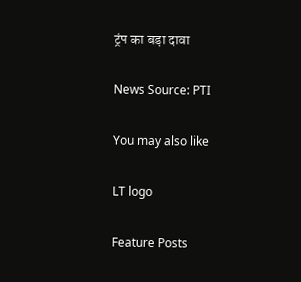ट्रंप का बड़ा दावा

News Source: PTI

You may also like

LT logo

Feature Posts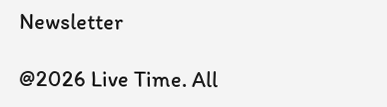Newsletter

@2026 Live Time. All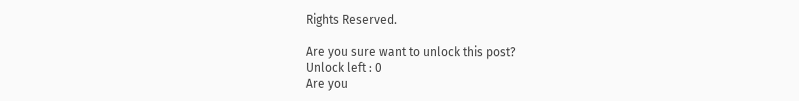Rights Reserved.

Are you sure want to unlock this post?
Unlock left : 0
Are you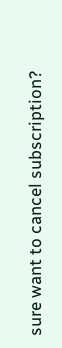sure want to cancel subscription?